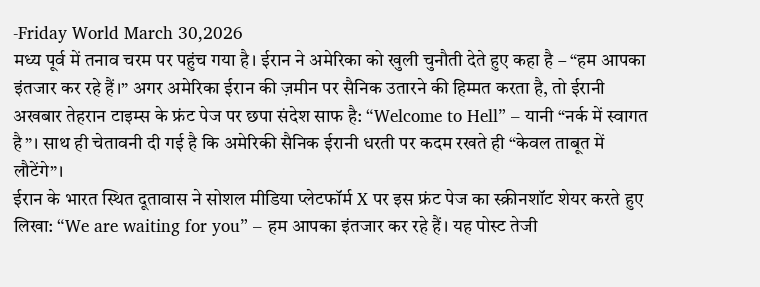-Friday World March 30,2026
मध्य पूर्व में तनाव चरम पर पहुंच गया है। ईरान ने अमेरिका को खुली चुनौती देते हुए कहा है – “हम आपका इंतजार कर रहे हैं।” अगर अमेरिका ईरान की ज़मीन पर सैनिक उतारने की हिम्मत करता है, तो ईरानी अखबार तेहरान टाइम्स के फ्रंट पेज पर छपा संदेश साफ है: “Welcome to Hell” – यानी “नर्क में स्वागत है”। साथ ही चेतावनी दी गई है कि अमेरिकी सैनिक ईरानी धरती पर कदम रखते ही “केवल ताबूत में लौटेंगे”।
ईरान के भारत स्थित दूतावास ने सोशल मीडिया प्लेटफॉर्म X पर इस फ्रंट पेज का स्क्रीनशॉट शेयर करते हुए लिखा: “We are waiting for you” – हम आपका इंतजार कर रहे हैं। यह पोस्ट तेजी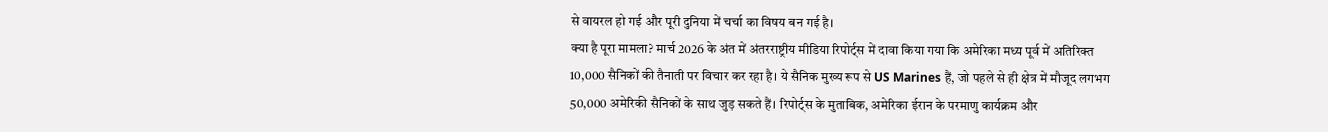से वायरल हो गई और पूरी दुनिया में चर्चा का विषय बन गई है।
क्या है पूरा मामला? मार्च 2026 के अंत में अंतरराष्ट्रीय मीडिया रिपोर्ट्स में दावा किया गया कि अमेरिका मध्य पूर्व में अतिरिक्त 10,000 सैनिकों की तैनाती पर विचार कर रहा है। ये सैनिक मुख्य रूप से US Marines हैं, जो पहले से ही क्षेत्र में मौजूद लगभग 50,000 अमेरिकी सैनिकों के साथ जुड़ सकते हैं। रिपोर्ट्स के मुताबिक, अमेरिका ईरान के परमाणु कार्यक्रम और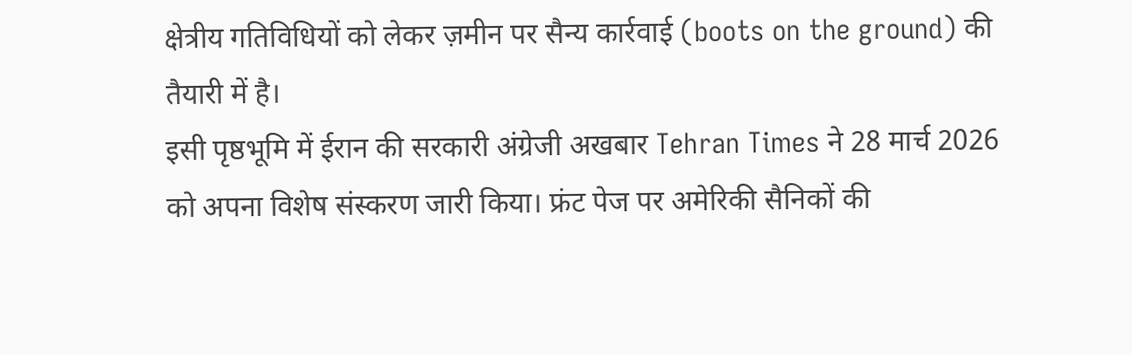क्षेत्रीय गतिविधियों को लेकर ज़मीन पर सैन्य कार्रवाई (boots on the ground) की तैयारी में है।
इसी पृष्ठभूमि में ईरान की सरकारी अंग्रेजी अखबार Tehran Times ने 28 मार्च 2026 को अपना विशेष संस्करण जारी किया। फ्रंट पेज पर अमेरिकी सैनिकों की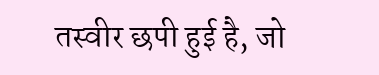तस्वीर छपी हुई है, जो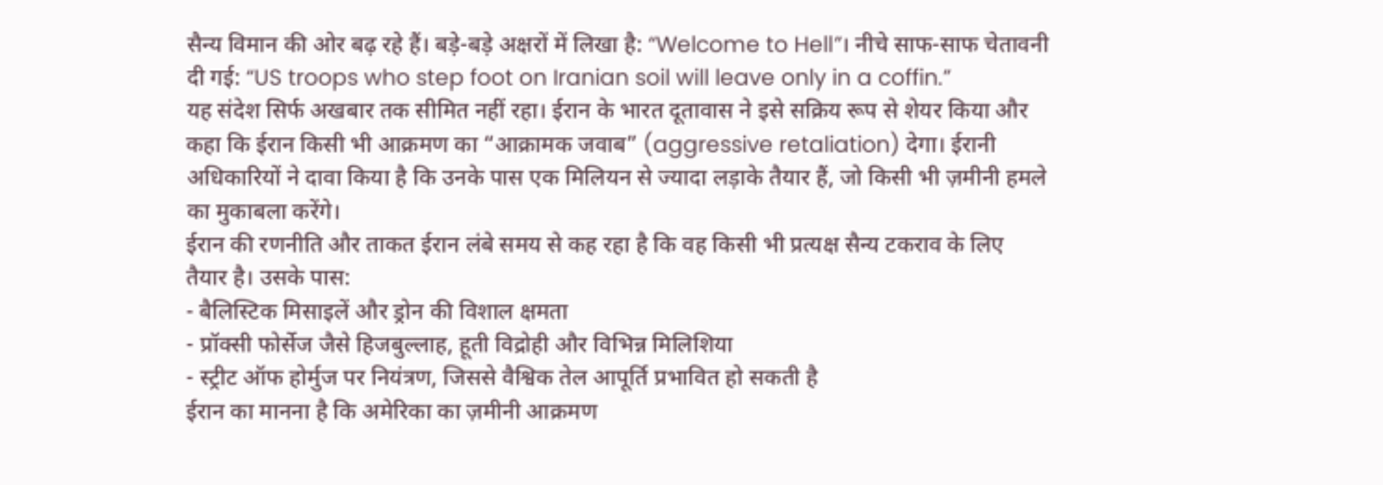सैन्य विमान की ओर बढ़ रहे हैं। बड़े-बड़े अक्षरों में लिखा है: “Welcome to Hell”। नीचे साफ-साफ चेतावनी दी गई: “US troops who step foot on Iranian soil will leave only in a coffin.”
यह संदेश सिर्फ अखबार तक सीमित नहीं रहा। ईरान के भारत दूतावास ने इसे सक्रिय रूप से शेयर किया और कहा कि ईरान किसी भी आक्रमण का “आक्रामक जवाब” (aggressive retaliation) देगा। ईरानी अधिकारियों ने दावा किया है कि उनके पास एक मिलियन से ज्यादा लड़ाके तैयार हैं, जो किसी भी ज़मीनी हमले का मुकाबला करेंगे।
ईरान की रणनीति और ताकत ईरान लंबे समय से कह रहा है कि वह किसी भी प्रत्यक्ष सैन्य टकराव के लिए तैयार है। उसके पास:
- बैलिस्टिक मिसाइलें और ड्रोन की विशाल क्षमता
- प्रॉक्सी फोर्सेज जैसे हिजबुल्लाह, हूती विद्रोही और विभिन्न मिलिशिया
- स्ट्रीट ऑफ होर्मुज पर नियंत्रण, जिससे वैश्विक तेल आपूर्ति प्रभावित हो सकती है
ईरान का मानना है कि अमेरिका का ज़मीनी आक्रमण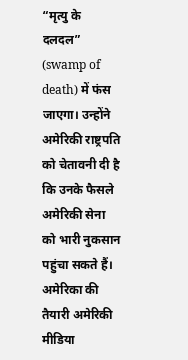“मृत्यु के दलदल” (swamp of death) में फंस जाएगा। उन्होंने अमेरिकी राष्ट्रपति को चेतावनी दी है कि उनके फैसले अमेरिकी सेना को भारी नुकसान पहुंचा सकते हैं।
अमेरिका की तैयारी अमेरिकी मीडिया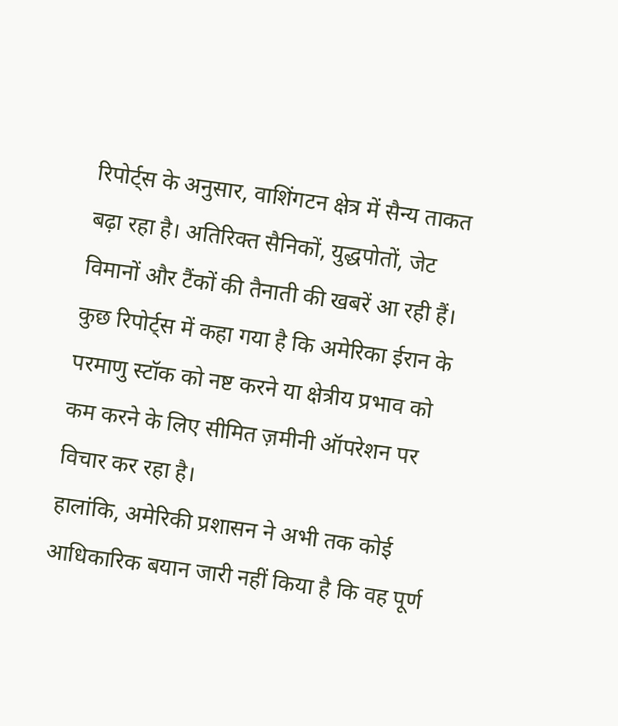रिपोर्ट्स के अनुसार, वाशिंगटन क्षेत्र में सैन्य ताकत बढ़ा रहा है। अतिरिक्त सैनिकों, युद्धपोतों, जेट विमानों और टैंकों की तैनाती की खबरें आ रही हैं। कुछ रिपोर्ट्स में कहा गया है कि अमेरिका ईरान के परमाणु स्टॉक को नष्ट करने या क्षेत्रीय प्रभाव को कम करने के लिए सीमित ज़मीनी ऑपरेशन पर विचार कर रहा है।
हालांकि, अमेरिकी प्रशासन ने अभी तक कोई आधिकारिक बयान जारी नहीं किया है कि वह पूर्ण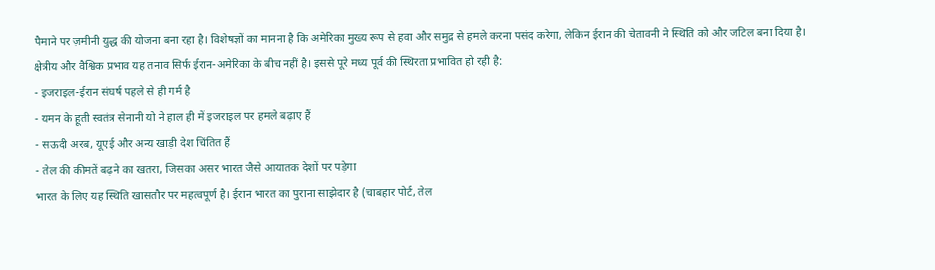पैमाने पर ज़मीनी युद्ध की योजना बना रहा है। विशेषज्ञों का मानना है कि अमेरिका मुख्य रूप से हवा और समुद्र से हमले करना पसंद करेगा, लेकिन ईरान की चेतावनी ने स्थिति को और जटिल बना दिया है।
क्षेत्रीय और वैश्विक प्रभाव यह तनाव सिर्फ ईरान-अमेरिका के बीच नहीं है। इससे पूरे मध्य पूर्व की स्थिरता प्रभावित हो रही है:
- इजराइल-ईरान संघर्ष पहले से ही गर्म है
- यमन के हूती स्वतंत्र सेनानी यो ने हाल ही में इजराइल पर हमले बढ़ाए हैं
- सऊदी अरब, यूएई और अन्य खाड़ी देश चिंतित हैं
- तेल की कीमतें बढ़ने का खतरा, जिसका असर भारत जैसे आयातक देशों पर पड़ेगा
भारत के लिए यह स्थिति खासतौर पर महत्वपूर्ण है। ईरान भारत का पुराना साझेदार है (चाबहार पोर्ट, तेल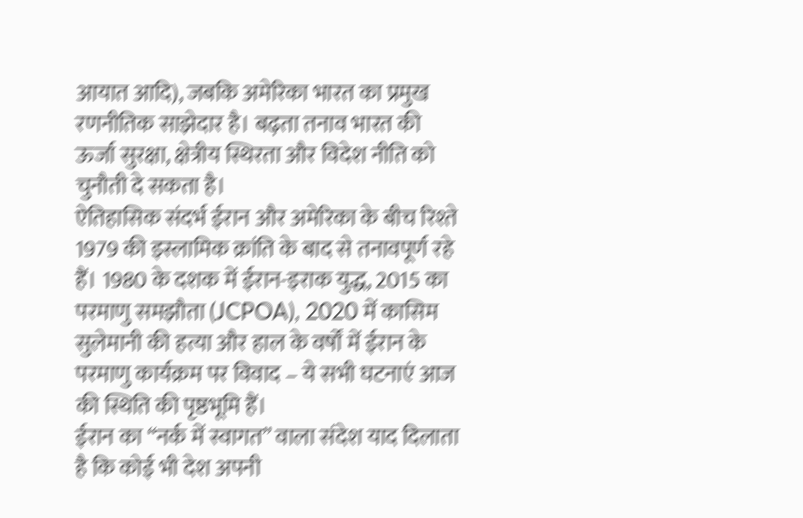आयात आदि), जबकि अमेरिका भारत का प्रमुख रणनीतिक साझेदार है। बढ़ता तनाव भारत की ऊर्जा सुरक्षा, क्षेत्रीय स्थिरता और विदेश नीति को चुनौती दे सकता है।
ऐतिहासिक संदर्भ ईरान और अमेरिका के बीच रिश्ते 1979 की इस्लामिक क्रांति के बाद से तनावपूर्ण रहे हैं। 1980 के दशक में ईरान-इराक युद्ध, 2015 का परमाणु समझौता (JCPOA), 2020 में कासिम सुलेमानी की हत्या और हाल के वर्षों में ईरान के परमाणु कार्यक्रम पर विवाद – ये सभी घटनाएं आज की स्थिति की पृष्ठभूमि हैं।
ईरान का “नर्क में स्वागत” वाला संदेश याद दिलाता है कि कोई भी देश अपनी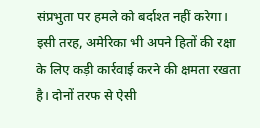संप्रभुता पर हमले को बर्दाश्त नहीं करेगा। इसी तरह, अमेरिका भी अपने हितों की रक्षा के लिए कड़ी कार्रवाई करने की क्षमता रखता है। दोनों तरफ से ऐसी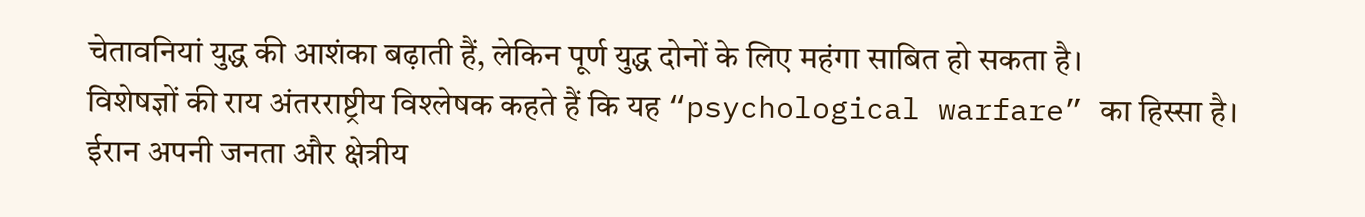चेतावनियां युद्ध की आशंका बढ़ाती हैं, लेकिन पूर्ण युद्ध दोनों के लिए महंगा साबित हो सकता है।
विशेषज्ञों की राय अंतरराष्ट्रीय विश्लेषक कहते हैं कि यह “psychological warfare” का हिस्सा है। ईरान अपनी जनता और क्षेत्रीय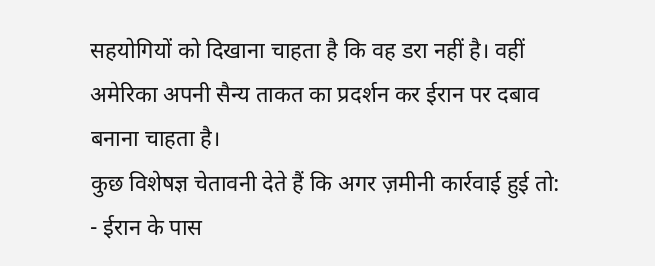सहयोगियों को दिखाना चाहता है कि वह डरा नहीं है। वहीं अमेरिका अपनी सैन्य ताकत का प्रदर्शन कर ईरान पर दबाव बनाना चाहता है।
कुछ विशेषज्ञ चेतावनी देते हैं कि अगर ज़मीनी कार्रवाई हुई तो:
- ईरान के पास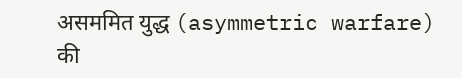असममित युद्ध (asymmetric warfare) की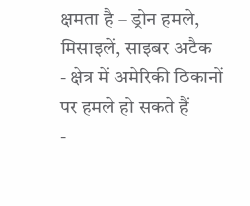क्षमता है – ड्रोन हमले, मिसाइलें, साइबर अटैक
- क्षेत्र में अमेरिकी ठिकानों पर हमले हो सकते हैं
-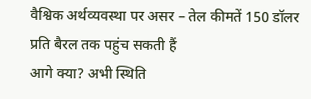वैश्विक अर्थव्यवस्था पर असर – तेल कीमतें 150 डॉलर प्रति बैरल तक पहुंच सकती हैं
आगे क्या? अभी स्थिति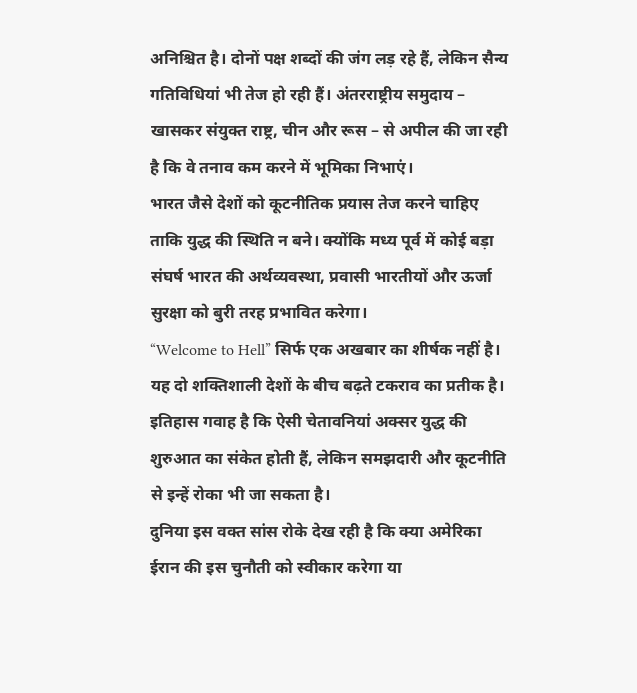अनिश्चित है। दोनों पक्ष शब्दों की जंग लड़ रहे हैं, लेकिन सैन्य गतिविधियां भी तेज हो रही हैं। अंतरराष्ट्रीय समुदाय – खासकर संयुक्त राष्ट्र, चीन और रूस – से अपील की जा रही है कि वे तनाव कम करने में भूमिका निभाएं।
भारत जैसे देशों को कूटनीतिक प्रयास तेज करने चाहिए ताकि युद्ध की स्थिति न बने। क्योंकि मध्य पूर्व में कोई बड़ा संघर्ष भारत की अर्थव्यवस्था, प्रवासी भारतीयों और ऊर्जा सुरक्षा को बुरी तरह प्रभावित करेगा।
“Welcome to Hell” सिर्फ एक अखबार का शीर्षक नहीं है। यह दो शक्तिशाली देशों के बीच बढ़ते टकराव का प्रतीक है। इतिहास गवाह है कि ऐसी चेतावनियां अक्सर युद्ध की शुरुआत का संकेत होती हैं, लेकिन समझदारी और कूटनीति से इन्हें रोका भी जा सकता है।
दुनिया इस वक्त सांस रोके देख रही है कि क्या अमेरिका ईरान की इस चुनौती को स्वीकार करेगा या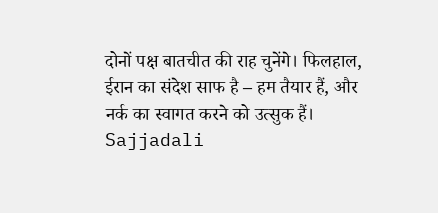दोनों पक्ष बातचीत की राह चुनेंगे। फिलहाल, ईरान का संदेश साफ है – हम तैयार हैं, और नर्क का स्वागत करने को उत्सुक हैं।
Sajjadali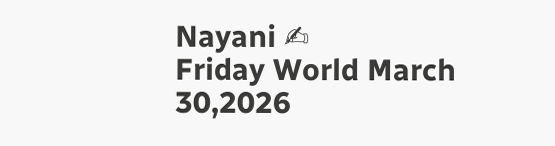Nayani ✍
Friday World March 30,2026